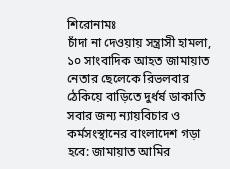শিরোনামঃ
চাঁদা না দেওয়ায় সন্ত্রাসী হামলা, ১০ সাংবাদিক আহত জামায়াত নেতার ছেলেকে রিভলবার ঠেকিয়ে বাড়িতে দুর্ধর্ষ ডাকাতি সবার জন্য ন্যায়বিচার ও কর্মসংস্থানের বাংলাদেশ গড়া হবে: জামায়াত আমির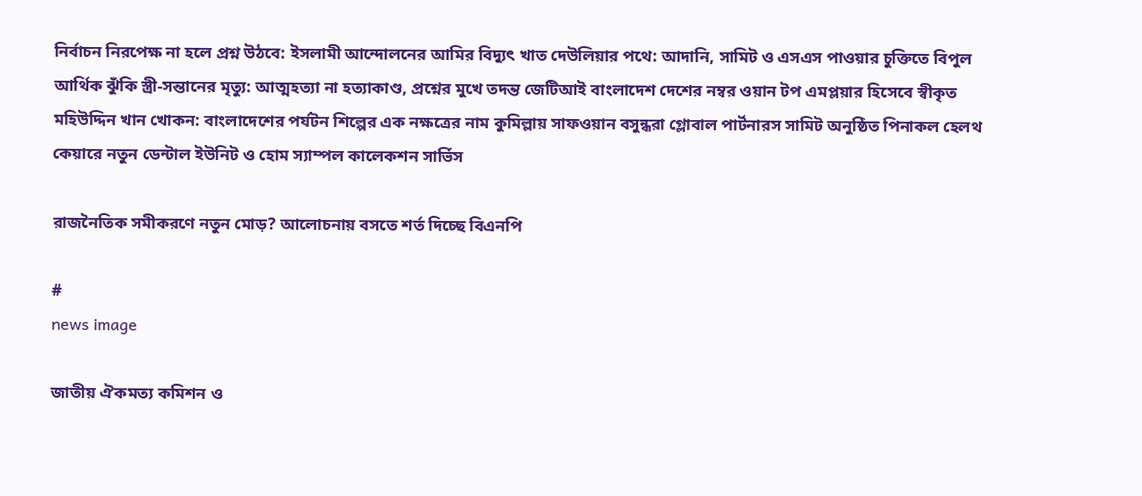নির্বাচন নিরপেক্ষ না হলে প্রশ্ন উঠবে: ইসলামী আন্দোলনের আমির বিদ্যুৎ খাত দেউলিয়ার পথে: আদানি, সামিট ও এসএস পাওয়ার চুক্তিতে বিপুল আর্থিক ঝুঁকি স্ত্রী-সন্তানের মৃত্যু: আত্মহত্যা না হত্যাকাণ্ড, প্রশ্নের মুখে তদন্ত জেটিআই বাংলাদেশ দেশের নম্বর ওয়ান টপ এমপ্লয়ার হিসেবে স্বীকৃত মহিউদ্দিন খান খোকন: বাংলাদেশের পর্যটন শিল্পের এক নক্ষত্রের নাম কুমিল্লায় সাফওয়ান বসুন্ধরা গ্লোবাল পার্টনারস সামিট অনুষ্ঠিত পিনাকল হেলথ কেয়ারে নতুন ডেন্টাল ইউনিট ও হোম স্যাম্পল কালেকশন সার্ভিস

রাজনৈতিক সমীকরণে নতুন মোড়? আলোচনায় বসতে শর্ত দিচ্ছে বিএনপি

#
news image

জাতীয় ঐকমত্য কমিশন ও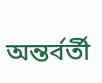অন্তর্বর্তী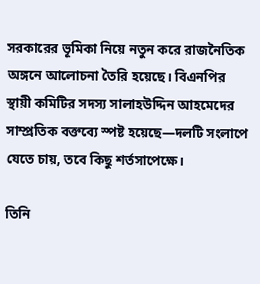সরকারের ভূমিকা নিয়ে নতুন করে রাজনৈতিক অঙ্গনে আলোচনা তৈরি হয়েছে। বিএনপির স্থায়ী কমিটির সদস্য সালাহউদ্দিন আহমেদের সাম্প্রতিক বক্তব্যে স্পষ্ট হয়েছে—দলটি সংলাপে যেতে চায়, তবে কিছু শর্তসাপেক্ষে।

তিনি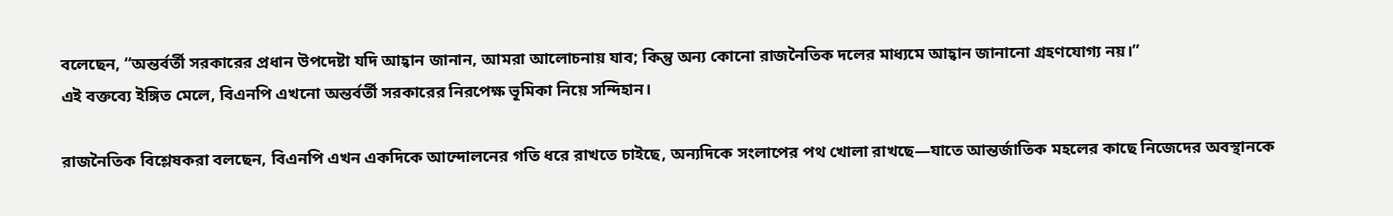বলেছেন, “অন্তর্বর্তী সরকারের প্রধান উপদেষ্টা যদি আহ্বান জানান, আমরা আলোচনায় যাব; কিন্তু অন্য কোনো রাজনৈতিক দলের মাধ্যমে আহ্বান জানানো গ্রহণযোগ্য নয়।”
এই বক্তব্যে ইঙ্গিত মেলে, বিএনপি এখনো অন্তর্বর্তী সরকারের নিরপেক্ষ ভূমিকা নিয়ে সন্দিহান।

রাজনৈতিক বিশ্লেষকরা বলছেন, বিএনপি এখন একদিকে আন্দোলনের গতি ধরে রাখতে চাইছে, অন্যদিকে সংলাপের পথ খোলা রাখছে—যাতে আন্তর্জাতিক মহলের কাছে নিজেদের অবস্থানকে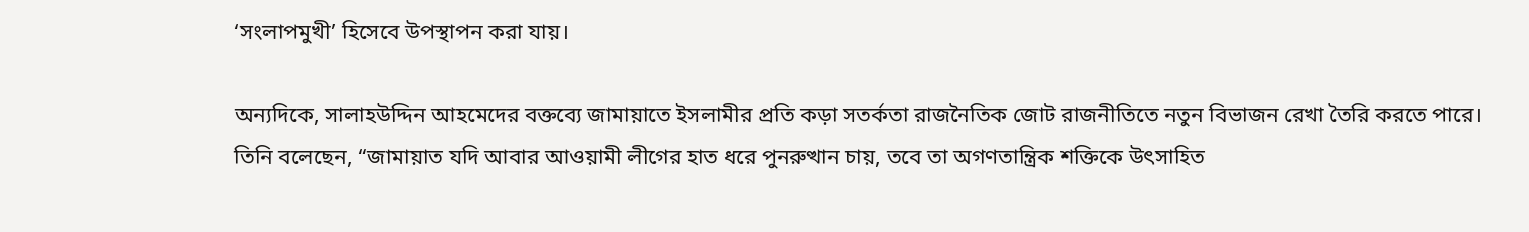‘সংলাপমুখী’ হিসেবে উপস্থাপন করা যায়।

অন্যদিকে, সালাহউদ্দিন আহমেদের বক্তব্যে জামায়াতে ইসলামীর প্রতি কড়া সতর্কতা রাজনৈতিক জোট রাজনীতিতে নতুন বিভাজন রেখা তৈরি করতে পারে।
তিনি বলেছেন, “জামায়াত যদি আবার আওয়ামী লীগের হাত ধরে পুনরুত্থান চায়, তবে তা অগণতান্ত্রিক শক্তিকে উৎসাহিত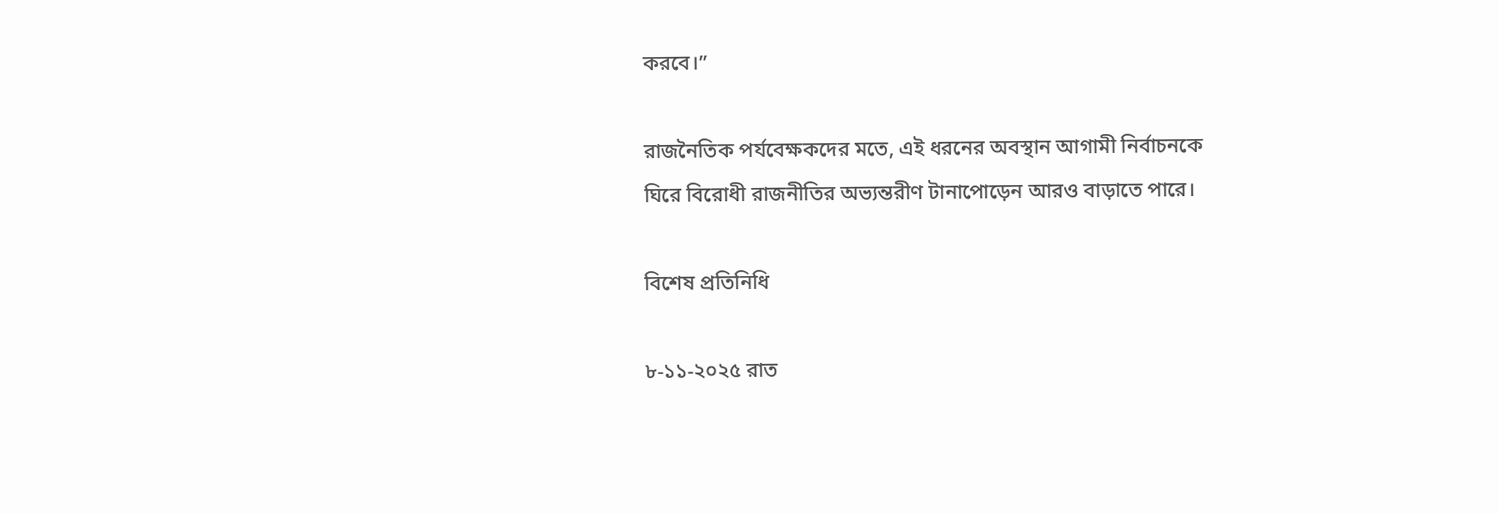করবে।”

রাজনৈতিক পর্যবেক্ষকদের মতে, এই ধরনের অবস্থান আগামী নির্বাচনকে ঘিরে বিরোধী রাজনীতির অভ্যন্তরীণ টানাপোড়েন আরও বাড়াতে পারে।

বিশেষ প্রতিনিধি

৮-১১-২০২৫ রাত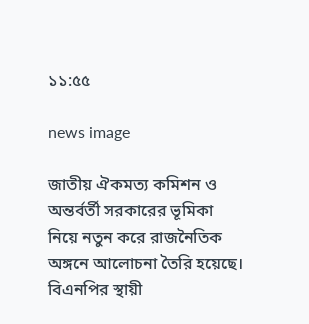১১:৫৫

news image

জাতীয় ঐকমত্য কমিশন ও অন্তর্বর্তী সরকারের ভূমিকা নিয়ে নতুন করে রাজনৈতিক অঙ্গনে আলোচনা তৈরি হয়েছে। বিএনপির স্থায়ী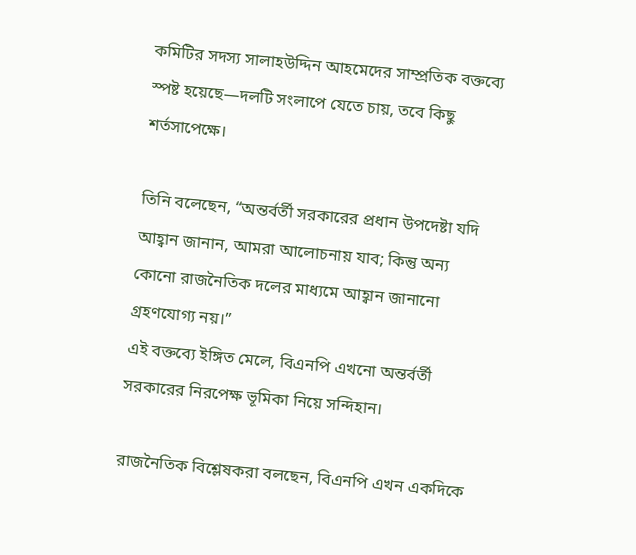কমিটির সদস্য সালাহউদ্দিন আহমেদের সাম্প্রতিক বক্তব্যে স্পষ্ট হয়েছে—দলটি সংলাপে যেতে চায়, তবে কিছু শর্তসাপেক্ষে।

তিনি বলেছেন, “অন্তর্বর্তী সরকারের প্রধান উপদেষ্টা যদি আহ্বান জানান, আমরা আলোচনায় যাব; কিন্তু অন্য কোনো রাজনৈতিক দলের মাধ্যমে আহ্বান জানানো গ্রহণযোগ্য নয়।”
এই বক্তব্যে ইঙ্গিত মেলে, বিএনপি এখনো অন্তর্বর্তী সরকারের নিরপেক্ষ ভূমিকা নিয়ে সন্দিহান।

রাজনৈতিক বিশ্লেষকরা বলছেন, বিএনপি এখন একদিকে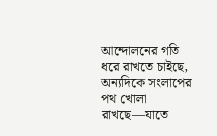আন্দোলনের গতি ধরে রাখতে চাইছে, অন্যদিকে সংলাপের পথ খোলা রাখছে—যাতে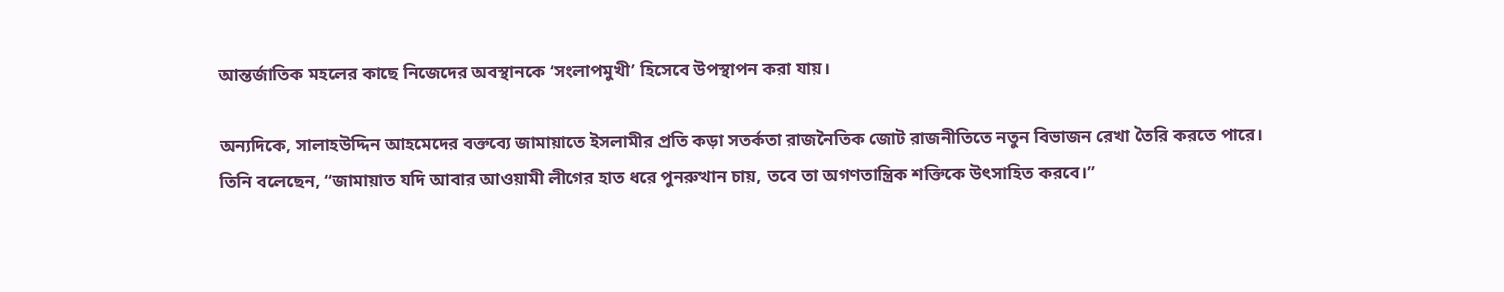আন্তর্জাতিক মহলের কাছে নিজেদের অবস্থানকে ‘সংলাপমুখী’ হিসেবে উপস্থাপন করা যায়।

অন্যদিকে, সালাহউদ্দিন আহমেদের বক্তব্যে জামায়াতে ইসলামীর প্রতি কড়া সতর্কতা রাজনৈতিক জোট রাজনীতিতে নতুন বিভাজন রেখা তৈরি করতে পারে।
তিনি বলেছেন, “জামায়াত যদি আবার আওয়ামী লীগের হাত ধরে পুনরুত্থান চায়, তবে তা অগণতান্ত্রিক শক্তিকে উৎসাহিত করবে।”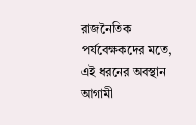রাজনৈতিক পর্যবেক্ষকদের মতে, এই ধরনের অবস্থান আগামী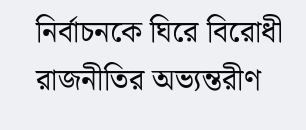নির্বাচনকে ঘিরে বিরোধী রাজনীতির অভ্যন্তরীণ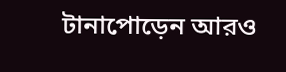টানাপোড়েন আরও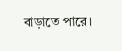বাড়াতে পারে।